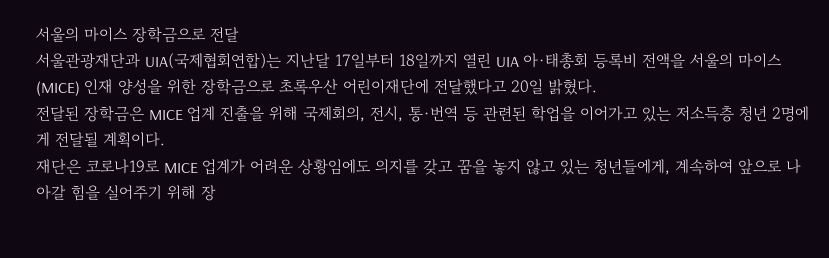서울의 마이스 장학금으로 전달
서울관광재단과 UIA(국제협회연합)는 지난달 17일부터 18일까지 열린 UIA 아·태총회 등록비 전액을 서울의 마이스(MICE) 인재 양성을 위한 장학금으로 초록우산 어린이재단에 전달했다고 20일 밝혔다.
전달된 장학금은 MICE 업계 진출을 위해 국제회의, 전시, 통·번역 등 관련된 학업을 이어가고 있는 저소득층 청년 2명에게 전달될 계획이다.
재단은 코로나19로 MICE 업계가 어려운 상황임에도 의지를 갖고 꿈을 놓지 않고 있는 청년들에게, 계속하여 앞으로 나아갈 힘을 실어주기 위해 장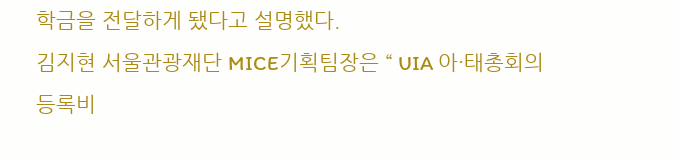학금을 전달하게 됐다고 설명했다.
김지현 서울관광재단 MICE기획팀장은 “ UIA 아·태총회의 등록비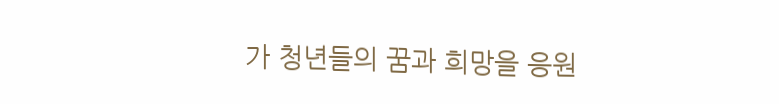가 청년들의 꿈과 희망을 응원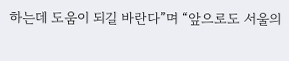하는데 도움이 되길 바란다”며 “앞으로도 서울의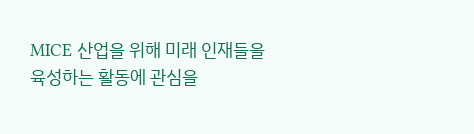MICE 산업을 위해 미래 인재들을 육성하는 활동에 관심을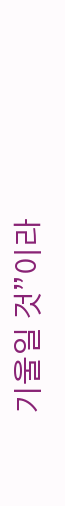기울일 것”이라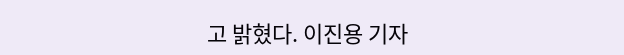고 밝혔다. 이진용 기자